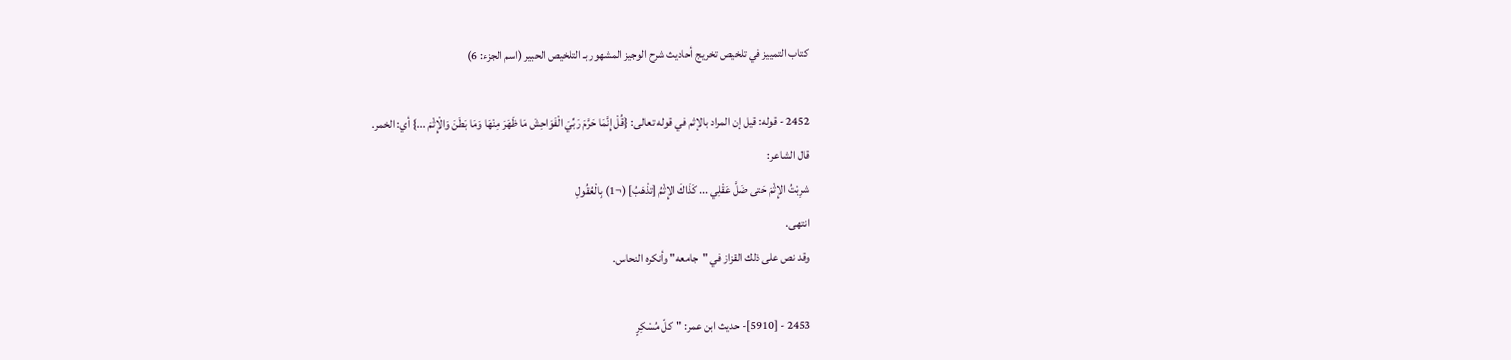كتاب التمييز في تلخيص تخريج أحاديث شرح الوجيز المشهور بـ التلخيص الحبير (اسم الجزء: 6)

2452 - قوله: قيل إن المراد بالإثم في قوله تعالى: {قُلْ إِنَّمَا حَرَّمَ رَبِّيَ الْفَوَاحِشَ مَا ظَهَرَ مِنْهَا وَمَا بَطَنَ وَالْإِثْمَ ...} أي: الخمر.
قال الشاعر:
شرِبْتُ الإِثْمَ حَتى ضَلَّ عَقْلِي ... كَذَاكَ الإِثْمُ [تذْهَبُ] (¬1) بِالْعُقُولِ
انتهى.
وقد نص على ذلك القزاز في "جامعه" وأنكره النحاس.

2453 - [5910]- حديث ابن عمر: "كلّ مُسْكِرٍ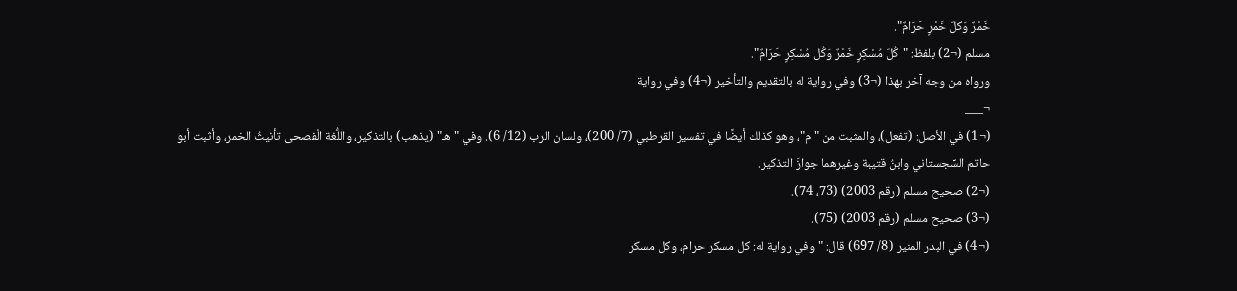خَمْرٌ وَكلّ خَمْرٍ حَرَامٌ".
مسلم (¬2) بلفظ: "كُلّ مُسْكِرٍ خَمْرٌ وَكُل مُسْكِرٍ حَرَامٌ".
ورواه من وجه آخر بهذا (¬3) وفي رواية له بالتقديم والتأخير (¬4) وفي رواية
¬___
(¬1) في الأصل: (تفعل)، والمثبت من "م"، وهو كذلك أيضًا في تفسير القرطبي (7/ 200)، ولسان الرب (12/ 6). وفي "هـ" (يذهب) بالتذكير، واللُّغة الْفصحى تأنيثُ الخمر، وأثبت أبو حاتم السِّجستاني وابنُ قتيبة وغيرهما جوازَ التذكير.
(¬2) صحيح مسلم (رقم 2003) (73، 74).
(¬3) صحيح مسلم (رقم 2003) (75).
(¬4) في البدر المنير (8/ 697) قال: "وفي رواية له: كل مسكر حرام، وكل مسكر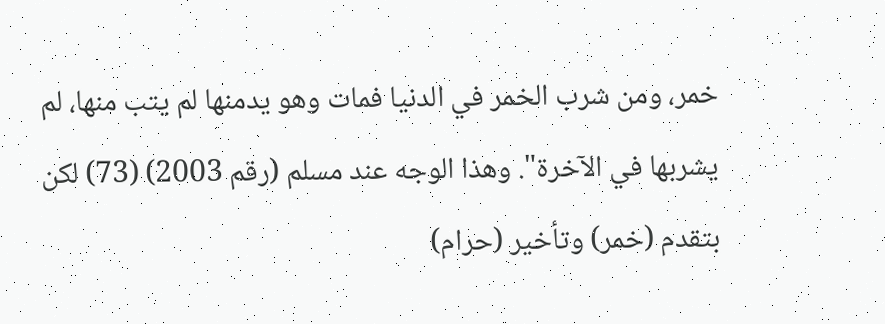خمر، ومن شرب الخمر في الدنيا فمات وهو يدمنها لم يتب منها، لم يشربها في الآخرة". وهذا الوجه عند مسلم (رقم 2003) (73) لكن بتقدم (خمر) وتأخير (حرام)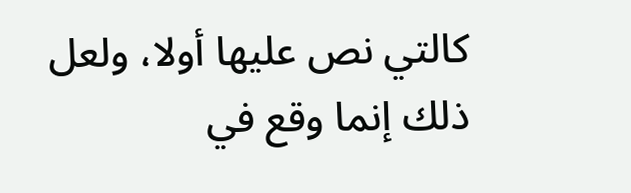كالتي نص عليها أولا، ولعل ذلك إنما وقع في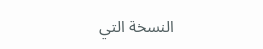النسخة التي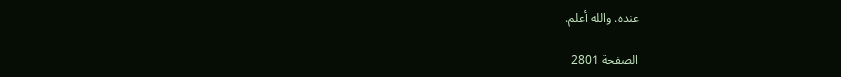عنده. والله أعلم.

الصفحة 2801